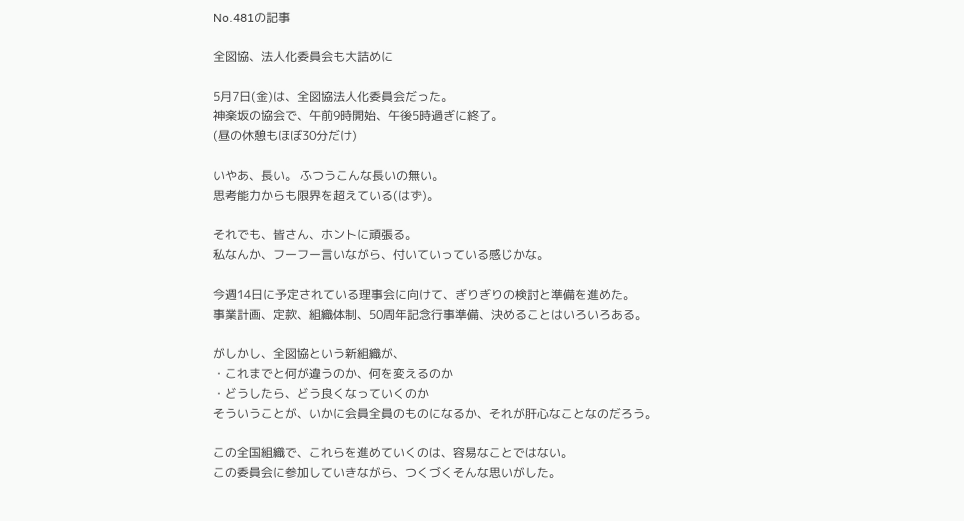No.481の記事

全図協、法人化委員会も大詰めに

5月7日(金)は、全図協法人化委員会だった。
神楽坂の協会で、午前9時開始、午後5時過ぎに終了。
(昼の休憩もほぼ30分だけ)

いやあ、長い。 ふつうこんな長いの無い。
思考能力からも限界を超えている(はず)。

それでも、皆さん、ホントに頑張る。
私なんか、フーフー言いながら、付いていっている感じかな。

今週14日に予定されている理事会に向けて、ぎりぎりの検討と準備を進めた。
事業計画、定款、組織体制、50周年記念行事準備、決めることはいろいろある。

がしかし、全図協という新組織が、
・これまでと何が違うのか、何を変えるのか
・どうしたら、どう良くなっていくのか
そういうことが、いかに会員全員のものになるか、それが肝心なことなのだろう。

この全国組織で、これらを進めていくのは、容易なことではない。
この委員会に参加していきながら、つくづくそんな思いがした。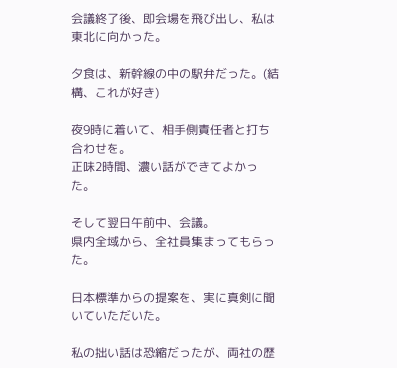会議終了後、即会場を飛び出し、私は東北に向かった。

夕食は、新幹線の中の駅弁だった。(結構、これが好き)

夜9時に着いて、相手側責任者と打ち合わせを。
正味2時間、濃い話ができてよかった。

そして翌日午前中、会議。
県内全域から、全社員集まってもらった。

日本標準からの提案を、実に真剣に聞いていただいた。

私の拙い話は恐縮だったが、両社の歴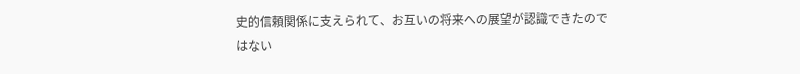史的信頼関係に支えられて、お互いの将来への展望が認識できたのではない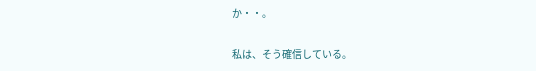か・・。

私は、そう確信している。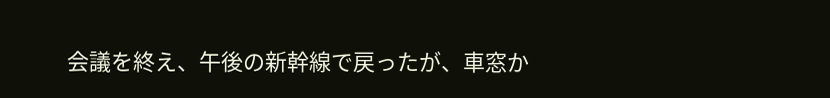会議を終え、午後の新幹線で戻ったが、車窓か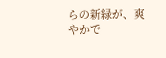らの新緑が、爽やかで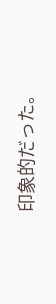印象的だった。